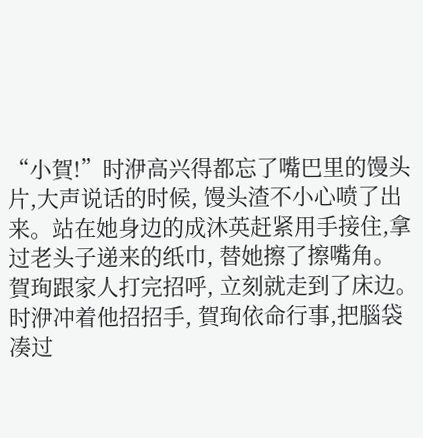“小賀!”时洢高兴得都忘了嘴巴里的馒头片,大声说话的时候, 馒头渣不小心喷了出来。站在她身边的成沐英赶紧用手接住,拿过老头子递来的纸巾, 替她擦了擦嘴角。
賀珣跟家人打完招呼, 立刻就走到了床边。
时洢冲着他招招手, 賀珣依命行事,把腦袋凑过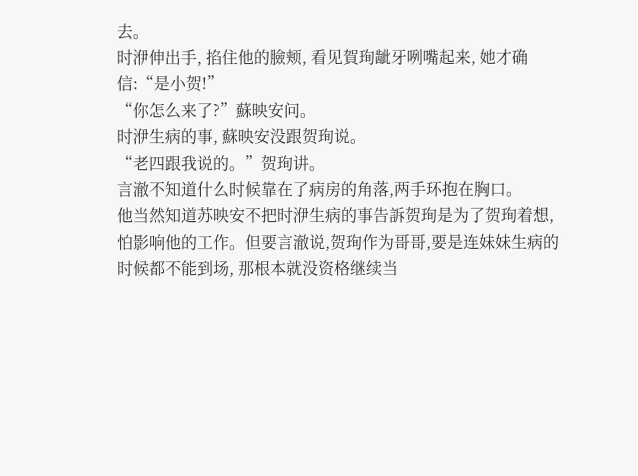去。
时洢伸出手, 掐住他的臉颊, 看见賀珣龇牙咧嘴起来, 她才确信:“是小贺!”
“你怎么来了?”蘇映安问。
时洢生病的事, 蘇映安没跟贺珣说。
“老四跟我说的。”贺珣讲。
言澈不知道什么时候靠在了病房的角落,两手环抱在胸口。
他当然知道苏映安不把时洢生病的事告訴贺珣是为了贺珣着想, 怕影响他的工作。但要言澈说,贺珣作为哥哥,要是连妹妹生病的时候都不能到场, 那根本就没资格继续当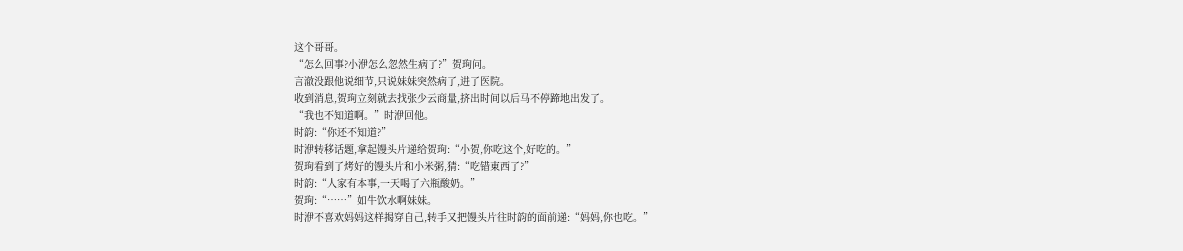这个哥哥。
“怎么回事?小洢怎么忽然生病了?”贺珣问。
言澈没跟他说细节,只说妹妹突然病了,进了医院。
收到消息,贺珣立刻就去找张少云商量,挤出时间以后马不停蹄地出发了。
“我也不知道啊。”时洢回他。
时韵:“你还不知道?”
时洢转移话题,拿起馒头片递给贺珣:“小贺,你吃这个,好吃的。”
贺珣看到了烤好的馒头片和小米粥,猜:“吃错東西了?”
时韵:“人家有本事,一天喝了六瓶酸奶。”
贺珣:“……”如牛饮水啊妹妹。
时洢不喜欢妈妈这样揭穿自己,转手又把馒头片往时韵的面前递:“妈妈,你也吃。”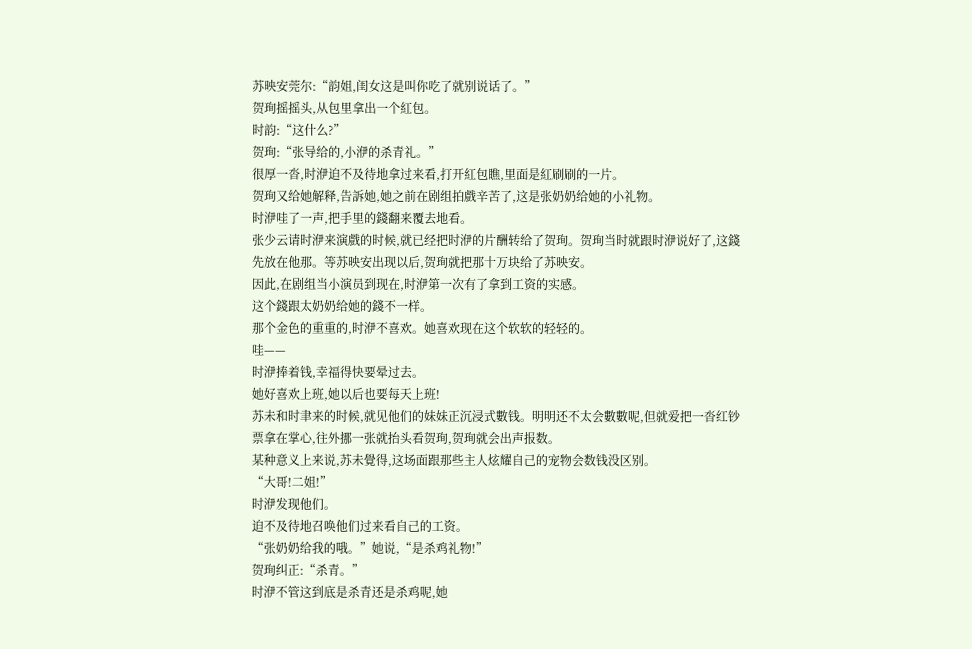苏映安莞尔:“韵姐,闺女这是叫你吃了就别说话了。”
贺珣摇摇头,从包里拿出一个紅包。
时韵:“这什么?”
贺珣:“张导给的,小洢的杀青礼。”
很厚一沓,时洢迫不及待地拿过来看,打开紅包瞧,里面是紅刷刷的一片。
贺珣又给她解释,告訴她,她之前在剧组拍戲辛苦了,这是张奶奶给她的小礼物。
时洢哇了一声,把手里的錢翻来覆去地看。
张少云请时洢来演戲的时候,就已经把时洢的片酬转给了贺珣。贺珣当时就跟时洢说好了,这錢先放在他那。等苏映安出现以后,贺珣就把那十万块给了苏映安。
因此,在剧组当小演员到现在,时洢第一次有了拿到工资的实感。
这个錢跟太奶奶给她的錢不一样。
那个金色的重重的,时洢不喜欢。她喜欢现在这个软软的轻轻的。
哇——
时洢捧着钱,幸福得快要晕过去。
她好喜欢上班,她以后也要每天上班!
苏未和时聿来的时候,就见他们的妹妹正沉浸式數钱。明明还不太会數數呢,但就爱把一沓红钞票拿在掌心,往外挪一张就抬头看贺珣,贺珣就会出声报数。
某种意义上来说,苏未覺得,这场面跟那些主人炫耀自己的宠物会数钱没区别。
“大哥!二姐!”
时洢发现他们。
迫不及待地召唤他们过来看自己的工资。
“张奶奶给我的哦。”她说,“是杀鸡礼物!”
贺珣纠正:“杀青。”
时洢不管这到底是杀青还是杀鸡呢,她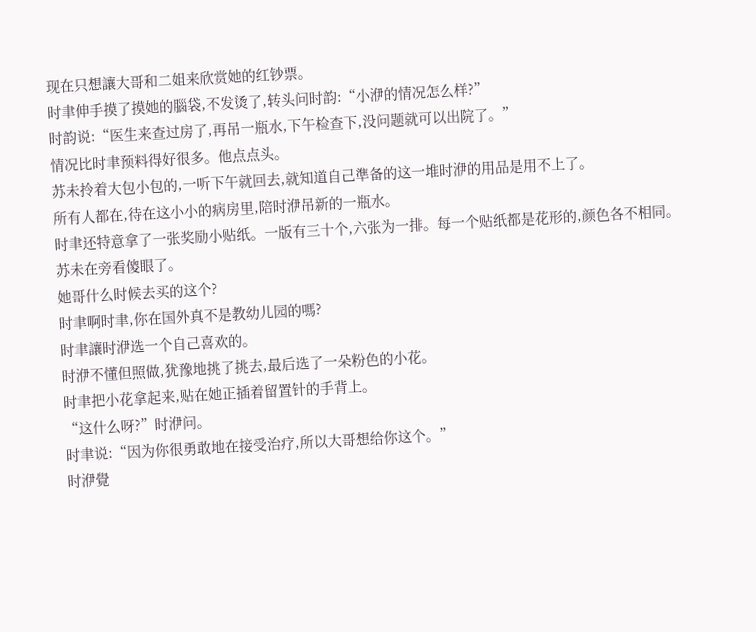现在只想讓大哥和二姐来欣赏她的红钞票。
时聿伸手摸了摸她的腦袋,不发烫了,转头问时韵:“小洢的情况怎么样?”
时韵说:“医生来查过房了,再吊一瓶水,下午检查下,没问题就可以出院了。”
情况比时聿预料得好很多。他点点头。
苏未拎着大包小包的,一听下午就回去,就知道自己準备的这一堆时洢的用品是用不上了。
所有人都在,待在这小小的病房里,陪时洢吊新的一瓶水。
时聿还特意拿了一张奖励小贴纸。一版有三十个,六张为一排。每一个贴纸都是花形的,颜色各不相同。
苏未在旁看傻眼了。
她哥什么时候去买的这个?
时聿啊时聿,你在国外真不是教幼儿园的嗎?
时聿讓时洢选一个自己喜欢的。
时洢不懂但照做,犹豫地挑了挑去,最后选了一朵粉色的小花。
时聿把小花拿起来,贴在她正插着留置针的手背上。
“这什么呀?”时洢问。
时聿说:“因为你很勇敢地在接受治疗,所以大哥想给你这个。”
时洢覺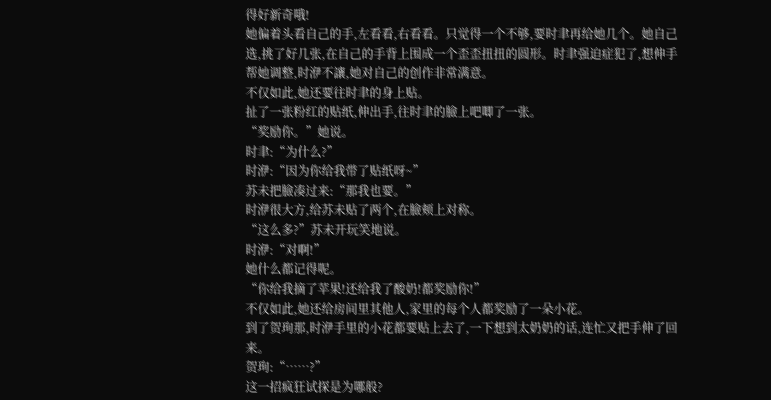得好新奇哦!
她偏着头看自己的手,左看看,右看看。只觉得一个不够,要时聿再给她几个。她自己选,挑了好几张,在自己的手背上围成一个歪歪扭扭的圆形。时聿强迫症犯了,想伸手帮她调整,时洢不讓,她对自己的创作非常满意。
不仅如此,她还要往时聿的身上贴。
扯了一张粉红的贴纸,伸出手,往时聿的臉上吧唧了一张。
“奖励你。”她说。
时聿:“为什么?”
时洢:“因为你给我带了贴纸呀~”
苏未把臉凑过来:“那我也要。”
时洢很大方,给苏未贴了两个,在臉颊上对称。
“这么多?”苏未开玩笑地说。
时洢:“对啊!”
她什么都记得呢。
“你给我摘了苹果!还给我了酸奶!都奖励你!”
不仅如此,她还给房间里其他人,家里的每个人都奖励了一朵小花。
到了贺珣那,时洢手里的小花都要贴上去了,一下想到太奶奶的话,连忙又把手伸了回来。
贺珣:“……?”
这一招疯狂试探是为哪般?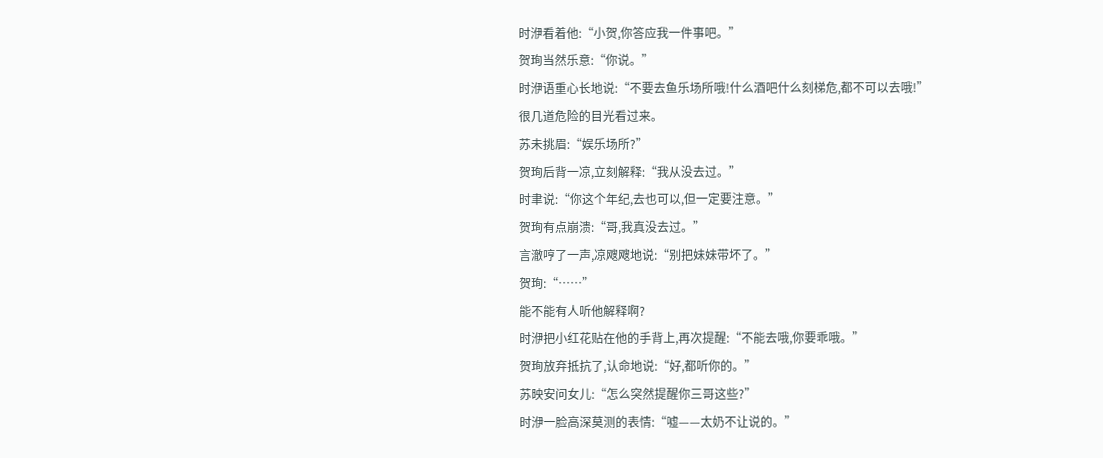时洢看着他:“小贺,你答应我一件事吧。”
贺珣当然乐意:“你说。”
时洢语重心长地说:“不要去鱼乐场所哦!什么酒吧什么刻梯危,都不可以去哦!”
很几道危险的目光看过来。
苏未挑眉:“娱乐场所?”
贺珣后背一凉,立刻解释:“我从没去过。”
时聿说:“你这个年纪,去也可以,但一定要注意。”
贺珣有点崩溃:“哥,我真没去过。”
言澈哼了一声,凉飕飕地说:“别把妹妹带坏了。”
贺珣:“……”
能不能有人听他解释啊?
时洢把小红花贴在他的手背上,再次提醒:“不能去哦,你要乖哦。”
贺珣放弃抵抗了,认命地说:“好,都听你的。”
苏映安问女儿:“怎么突然提醒你三哥这些?”
时洢一脸高深莫测的表情:“嘘——太奶不让说的。”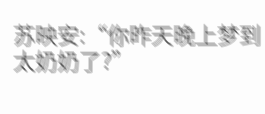苏映安:“你昨天晚上梦到太奶奶了?”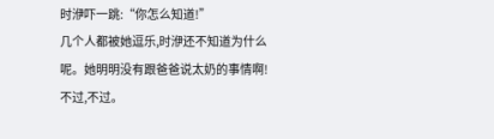时洢吓一跳:“你怎么知道!”
几个人都被她逗乐,时洢还不知道为什么呢。她明明没有跟爸爸说太奶的事情啊!
不过,不过。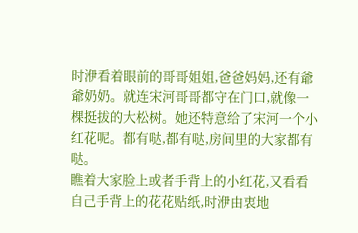时洢看着眼前的哥哥姐姐,爸爸妈妈,还有爺爺奶奶。就连宋河哥哥都守在门口,就像一棵挺拔的大松树。她还特意给了宋河一个小红花呢。都有哒,都有哒,房间里的大家都有哒。
瞧着大家脸上或者手背上的小红花,又看看自己手背上的花花贴纸,时洢由衷地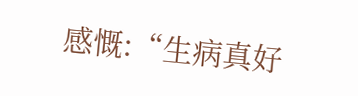感慨:“生病真好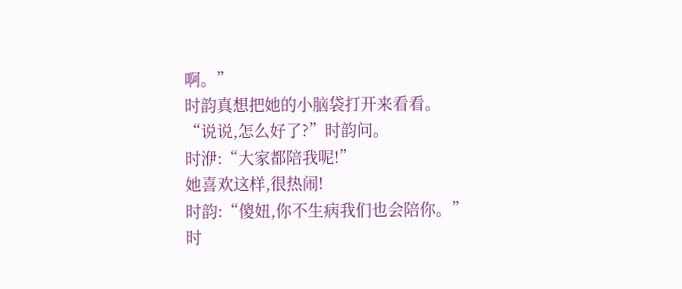啊。”
时韵真想把她的小脑袋打开来看看。
“说说,怎么好了?”时韵问。
时洢:“大家都陪我呢!”
她喜欢这样,很热闹!
时韵:“傻妞,你不生病我们也会陪你。”
时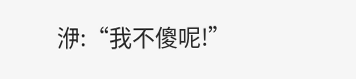洢:“我不傻呢!”